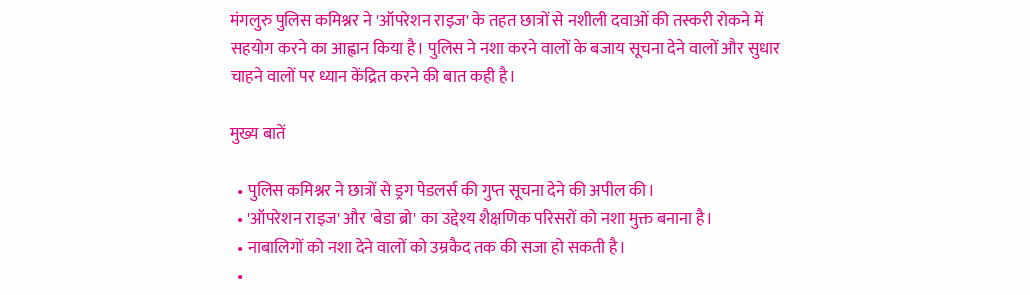मंगलुरु पुलिस कमिश्नर ने 'ऑपरेशन राइज' के तहत छात्रों से नशीली दवाओं की तस्करी रोकने में सहयोग करने का आह्वान किया है। पुलिस ने नशा करने वालों के बजाय सूचना देने वालों और सुधार चाहने वालों पर ध्यान केंद्रित करने की बात कही है।

मुख्य बातें

  • पुलिस कमिश्नर ने छात्रों से ड्रग पेडलर्स की गुप्त सूचना देने की अपील की।
  • 'ऑपरेशन राइज' और 'बेडा ब्रो' का उद्देश्य शैक्षणिक परिसरों को नशा मुक्त बनाना है।
  • नाबालिगों को नशा देने वालों को उम्रकैद तक की सजा हो सकती है।
  •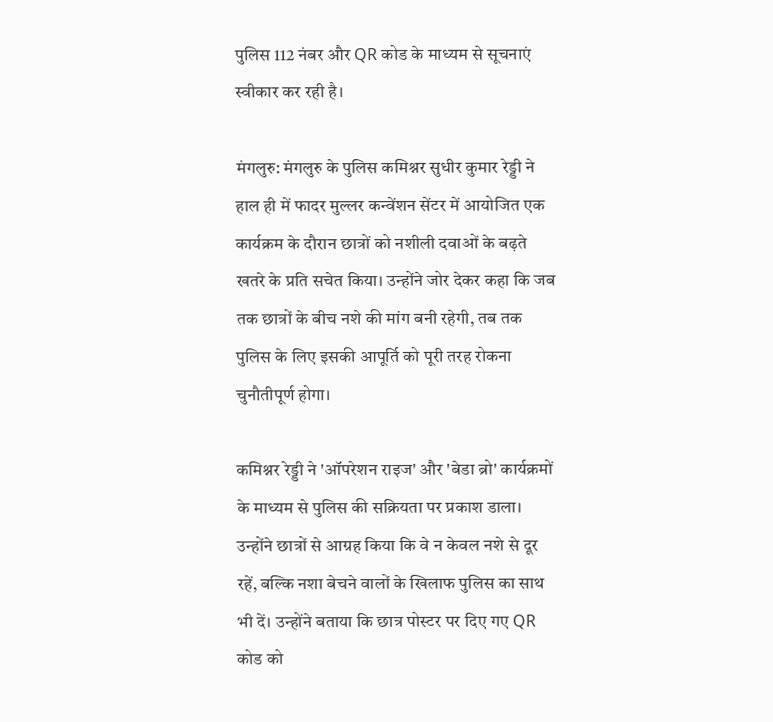पुलिस 112 नंबर और QR कोड के माध्यम से सूचनाएं स्वीकार कर रही है।

मंगलुरु: मंगलुरु के पुलिस कमिश्नर सुधीर कुमार रेड्डी ने हाल ही में फादर मुल्लर कन्वेंशन सेंटर में आयोजित एक कार्यक्रम के दौरान छात्रों को नशीली दवाओं के बढ़ते खतरे के प्रति सचेत किया। उन्होंने जोर देकर कहा कि जब तक छात्रों के बीच नशे की मांग बनी रहेगी, तब तक पुलिस के लिए इसकी आपूर्ति को पूरी तरह रोकना चुनौतीपूर्ण होगा।

कमिश्नर रेड्डी ने 'ऑपरेशन राइज' और 'बेडा ब्रो' कार्यक्रमों के माध्यम से पुलिस की सक्रियता पर प्रकाश डाला। उन्होंने छात्रों से आग्रह किया कि वे न केवल नशे से दूर रहें, बल्कि नशा बेचने वालों के खिलाफ पुलिस का साथ भी दें। उन्होंने बताया कि छात्र पोस्टर पर दिए गए QR कोड को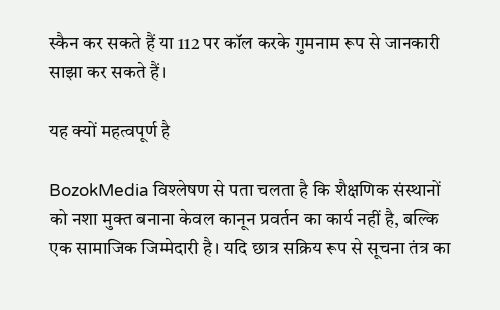स्कैन कर सकते हैं या 112 पर कॉल करके गुमनाम रूप से जानकारी साझा कर सकते हैं।

यह क्यों महत्वपूर्ण है

BozokMedia विश्लेषण से पता चलता है कि शैक्षणिक संस्थानों को नशा मुक्त बनाना केवल कानून प्रवर्तन का कार्य नहीं है, बल्कि एक सामाजिक जिम्मेदारी है। यदि छात्र सक्रिय रूप से सूचना तंत्र का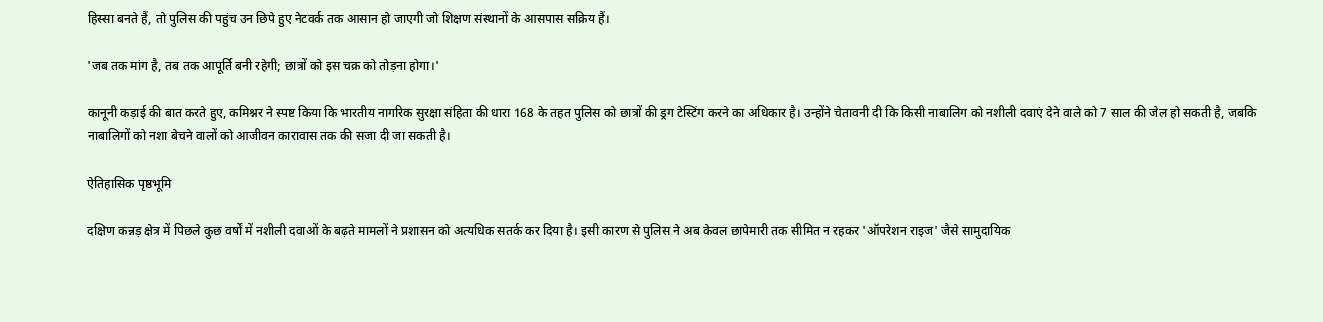हिस्सा बनते हैं, तो पुलिस की पहुंच उन छिपे हुए नेटवर्क तक आसान हो जाएगी जो शिक्षण संस्थानों के आसपास सक्रिय हैं।

'जब तक मांग है, तब तक आपूर्ति बनी रहेगी; छात्रों को इस चक्र को तोड़ना होगा।'

कानूनी कड़ाई की बात करते हुए, कमिश्नर ने स्पष्ट किया कि भारतीय नागरिक सुरक्षा संहिता की धारा 168 के तहत पुलिस को छात्रों की ड्रग टेस्टिंग करने का अधिकार है। उन्होंने चेतावनी दी कि किसी नाबालिग को नशीली दवाएं देने वाले को 7 साल की जेल हो सकती है, जबकि नाबालिगों को नशा बेचने वालों को आजीवन कारावास तक की सजा दी जा सकती है।

ऐतिहासिक पृष्ठभूमि

दक्षिण कन्नड़ क्षेत्र में पिछले कुछ वर्षों में नशीली दवाओं के बढ़ते मामलों ने प्रशासन को अत्यधिक सतर्क कर दिया है। इसी कारण से पुलिस ने अब केवल छापेमारी तक सीमित न रहकर 'ऑपरेशन राइज' जैसे सामुदायिक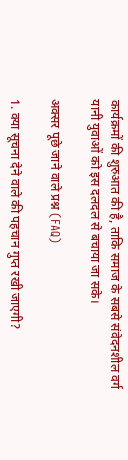कार्यक्रमों की शुरुआत की है, ताकि समाज के सबसे संवेदनशील वर्ग यानी युवाओं को इस दलदल से बचाया जा सके।

अक्सर पूछे जाने वाले प्रश्न (FAQ)

1. क्या सूचना देने वाले की पहचान गुप्त रखी जाएगी?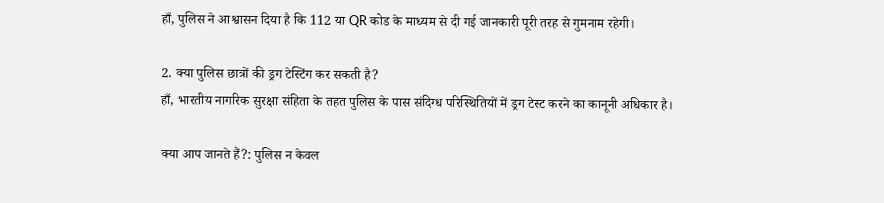हाँ, पुलिस ने आश्वासन दिया है कि 112 या QR कोड के माध्यम से दी गई जानकारी पूरी तरह से गुमनाम रहेगी।

2. क्या पुलिस छात्रों की ड्रग टेस्टिंग कर सकती है?
हाँ, भारतीय नागरिक सुरक्षा संहिता के तहत पुलिस के पास संदिग्ध परिस्थितियों में ड्रग टेस्ट करने का कानूनी अधिकार है।

क्या आप जानते हैं?: पुलिस न केवल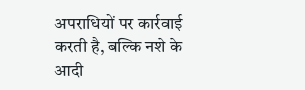अपराधियों पर कार्रवाई करती है, बल्कि नशे के आदी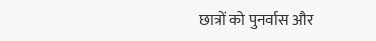छात्रों को पुनर्वास और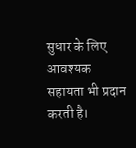सुधार के लिए आवश्यक सहायता भी प्रदान करती है।